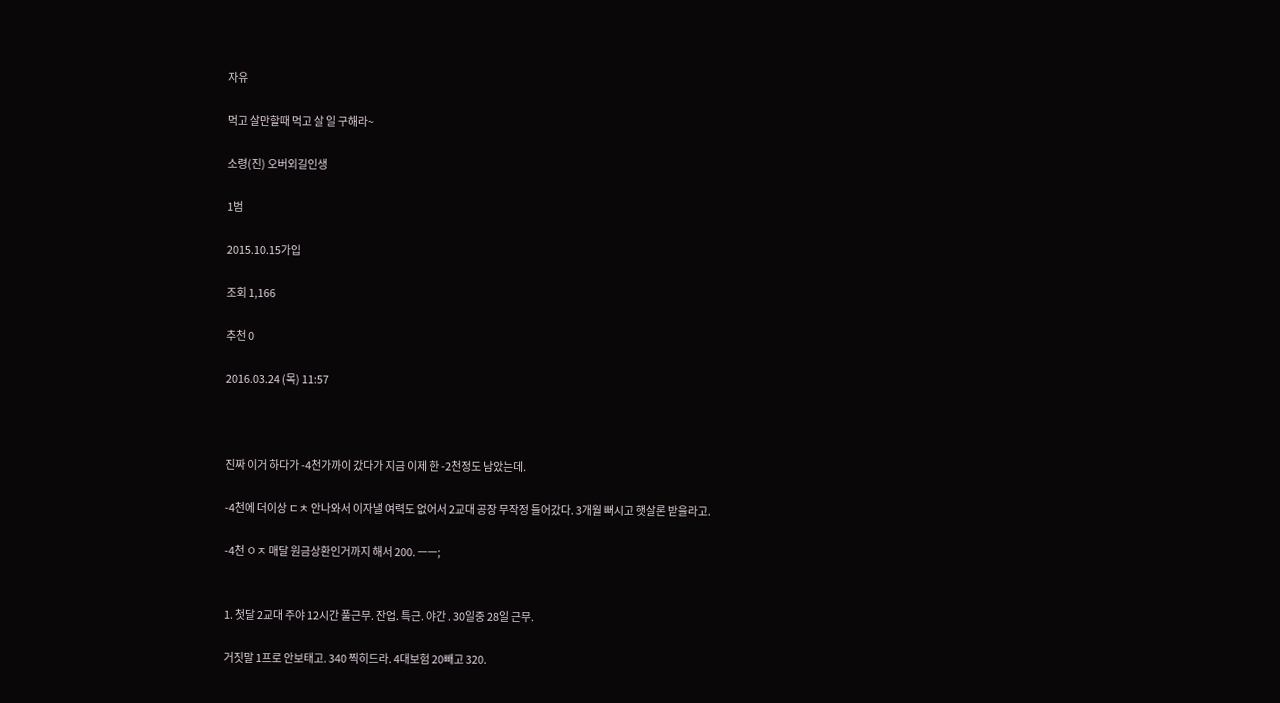자유

먹고 살만할때 먹고 살 일 구해라~

소령(진) 오버외길인생

1범

2015.10.15가입

조회 1,166

추천 0

2016.03.24 (목) 11:57



진짜 이거 하다가 -4천가까이 갔다가 지금 이제 한 -2천정도 남았는데.

-4천에 더이상 ㄷㅊ 안나와서 이자낼 여력도 없어서 2교대 공장 무작정 들어갔다. 3개월 뻐시고 햇살론 받을라고.

-4천 ㅇㅈ 매달 원금상환인거까지 해서 200. ㅡㅡ;


1. 첫달 2교대 주야 12시간 풀근무. 잔업. 특근. 야간 . 30일중 28일 근무.

거짓말 1프로 안보태고. 340 찍히드라. 4대보험 20빼고 320.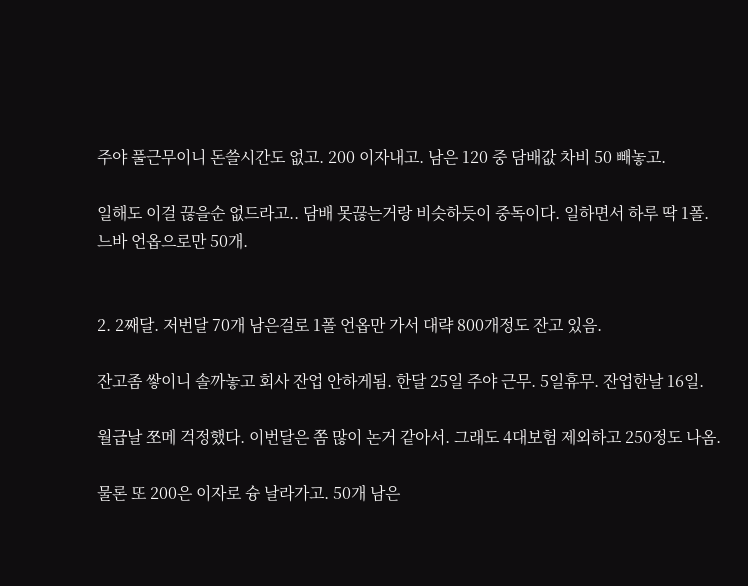주야 풀근무이니 돈쓸시간도 없고. 200 이자내고. 남은 120 중 담배값 차비 50 빼놓고.

일해도 이걸 끊을순 없드라고.. 담배 못끊는거랑 비슷하듯이 중독이다. 일하면서 하루 딱 1폴. 느바 언옵으로만 50개.


2. 2째달. 저번달 70개 남은걸로 1폴 언옵만 가서 대략 800개정도 잔고 있음.

잔고좀 쌓이니 솔까놓고 회사 잔업 안하게됨. 한달 25일 주야 근무. 5일휴무. 잔업한날 16일.

월급날 쪼메 걱정했다. 이번달은 쫌 많이 논거 같아서. 그래도 4대보험 제외하고 250정도 나옴.

물론 또 200은 이자로 슝 날라가고. 50개 남은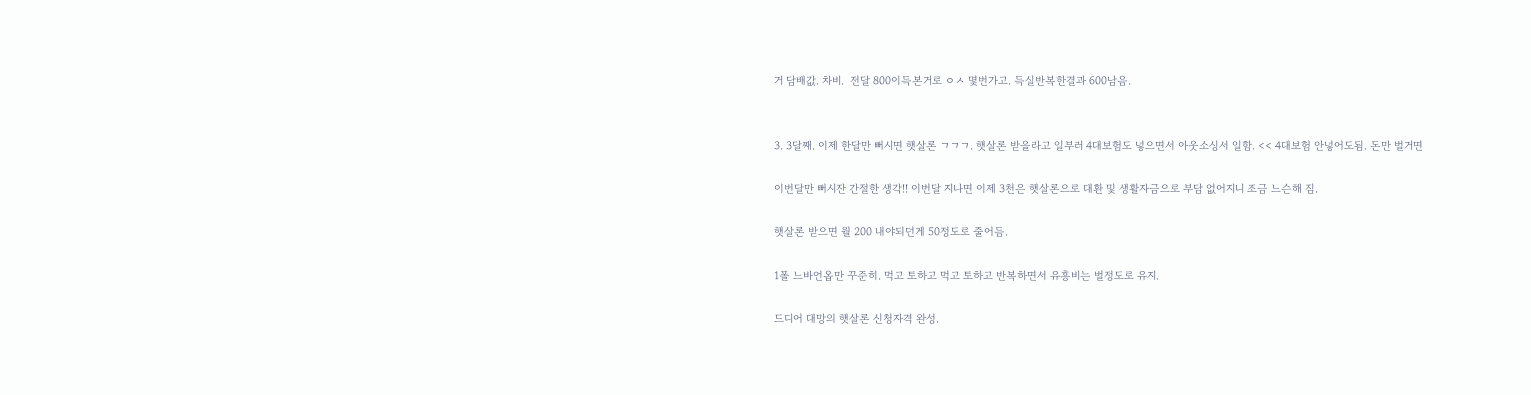거 담배값. 차비.  전달 800이득본거로 ㅇㅅ 몇번가고. 득실반복한결과 600남음.


3. 3달째. 이제 한달만 뻐시면 햇살론 ㄱㄱㄱ. 햇살론 받을라고 일부러 4대보험도 넣으면서 아웃소싱서 일함. << 4대보험 안넣어도됨. 돈만 벌거면

이번달만 뻐시잔 간절한 생각!! 이번달 지나면 이제 3천은 햇살론으로 대환 및 생활자금으로 부담 없어지니 조금 느슨해 짐.

햇살론 받으면 월 200 내야되던게 50정도로 줄어듬.

1폴 느바언옵만 꾸준히. 먹고 토하고 먹고 토하고 반복하면서 유흥비는 벌정도로 유지.

드디어 대망의 햇살론 신청자격 완성.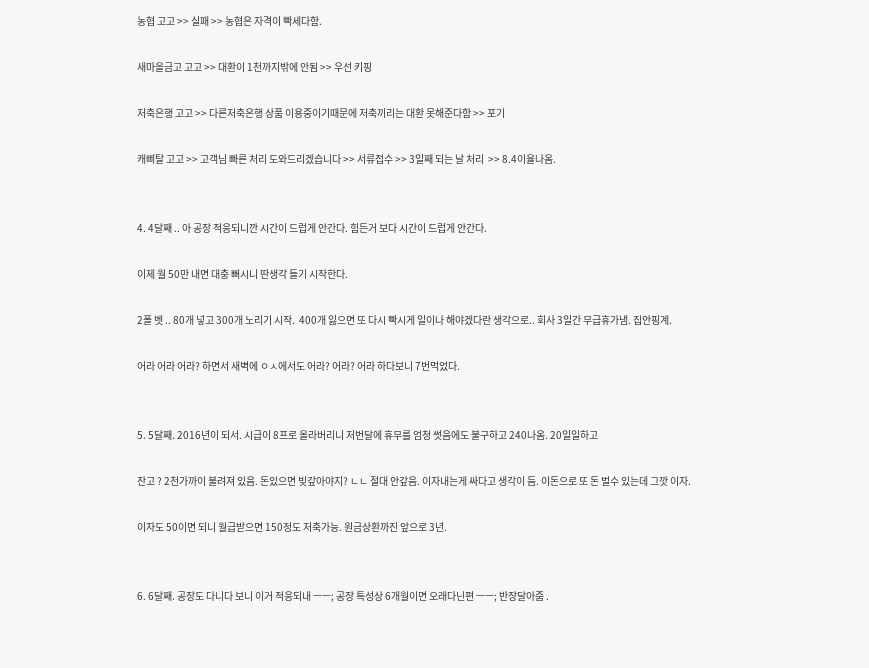농협 고고 >> 실패 >> 농협은 자격이 빡세다함.

새마을금고 고고 >> 대환이 1천까지밖에 안됨 >> 우선 키핑

저축은행 고고 >> 다른저축은행 상품 이용중이기때문에 저축끼리는 대환 못해준다함 >> 포기

캐삐탈 고고 >> 고객님 빠른 처리 도와드리겠습니다 >> 서류접수 >> 3일째 되는 날 처리  >> 8.4이율나옴.


4. 4달째 .. 아 공장 적응되니깐 시간이 드럽게 안간다. 힘든거 보다 시간이 드럽게 안간다.

이제 월 50만 내면 대충 뻐시니 딴생각 들기 시작한다.

2폴 벳 .. 80개 넣고 300개 노리기 시작.  400개 잃으면 또 다시 빡시게 일이나 해야겠다란 생각으로.. 회사 3일간 무급휴가냄. 집안핑계.

어라 어라 어라? 하면서 새벽에 ㅇㅅ에서도 어라? 어라? 어라 하다보니 7번먹었다.


5. 5달째. 2016년이 되서. 시급이 8프로 올라버리니 저번달에 휴무를 엄청 썻음에도 불구하고 240나옴. 20일일하고

잔고 ? 2천가까이 불려져 있음. 돈있으면 빚갚아야지? ㄴㄴ 절대 안갚음. 이자내는게 싸다고 생각이 듬. 이돈으로 또 돈 벌수 있는데 그깟 이자.

이자도 50이면 되니 월급받으면 150정도 저축가능. 원금상환까진 앞으로 3년.


6. 6달째. 공장도 다니다 보니 이거 적응되내 ㅡㅡ; 공장 특성상 6개월이면 오래다닌편 ㅡㅡ; 반장달아줌 .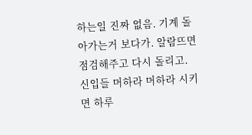하는일 진짜 없음. 기계 돌아가는거 보다가. 알람뜨면 점검해주고 다시 돌리고. 신입들 머하라 머하라 시키면 하루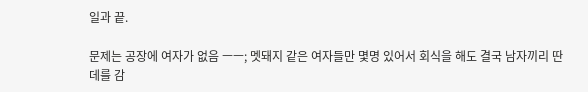일과 끝.

문제는 공장에 여자가 없음 ㅡㅡ; 멧돼지 같은 여자들만 몇명 있어서 회식을 해도 결국 남자끼리 딴데를 감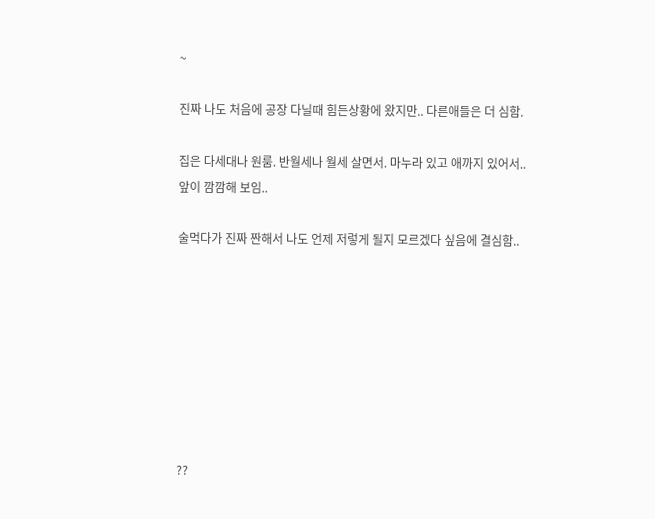~

진짜 나도 처음에 공장 다닐때 힘든상황에 왔지만.. 다른애들은 더 심함.

집은 다세대나 원룸. 반월세나 월세 살면서. 마누라 있고 애까지 있어서.. 앞이 깜깜해 보임..

술먹다가 진짜 짠해서 나도 언제 저렇게 될지 모르겠다 싶음에 결심함..








??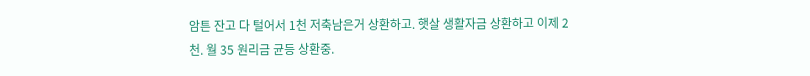암튼 잔고 다 털어서 1천 저축남은거 상환하고. 햇살 생활자금 상환하고 이제 2천. 월 35 원리금 균등 상환중.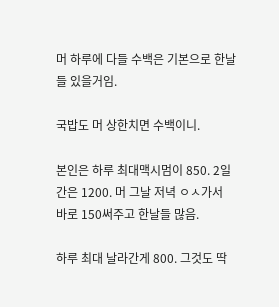머 하루에 다들 수백은 기본으로 한날들 있을거임.

국밥도 머 상한치면 수백이니.

본인은 하루 최대맥시멈이 850. 2일간은 1200. 머 그날 저녁 ㅇㅅ가서 바로 150써주고 한날들 많음.

하루 최대 날라간게 800. 그것도 딱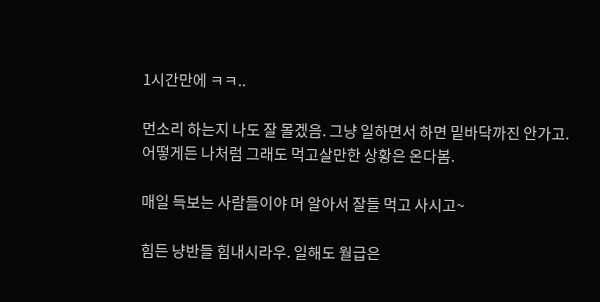1시간만에 ㅋㅋ..

먼소리 하는지 나도 잘 몰겠음. 그냥 일하면서 하면 밑바닥까진 안가고. 어떻게든 나처럼 그래도 먹고살만한 상황은 온다봄.

매일 득보는 사람들이야 머 알아서 잘들 먹고 사시고~

힘든 냥반들 힘내시라우. 일해도 월급은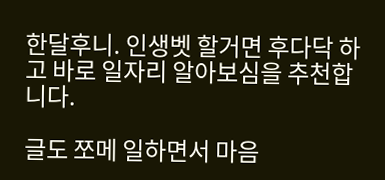한달후니. 인생벳 할거면 후다닥 하고 바로 일자리 알아보심을 추천합니다.

글도 쪼메 일하면서 마음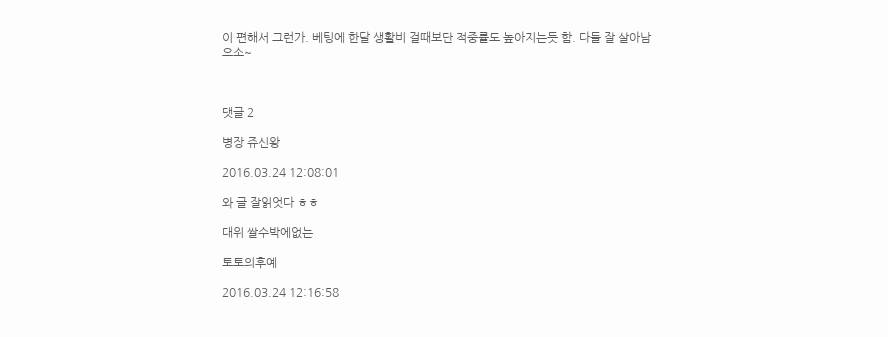이 편해서 그런가. 베팅에 한달 생활비 걸때보단 적중률도 높아지는듯 함. 다들 잘 살아남으소~



댓글 2

병장 쥬신왕

2016.03.24 12:08:01

와 글 잘읽엇다 ㅎㅎ

대위 쌀수박에없는

토토의후예

2016.03.24 12:16:58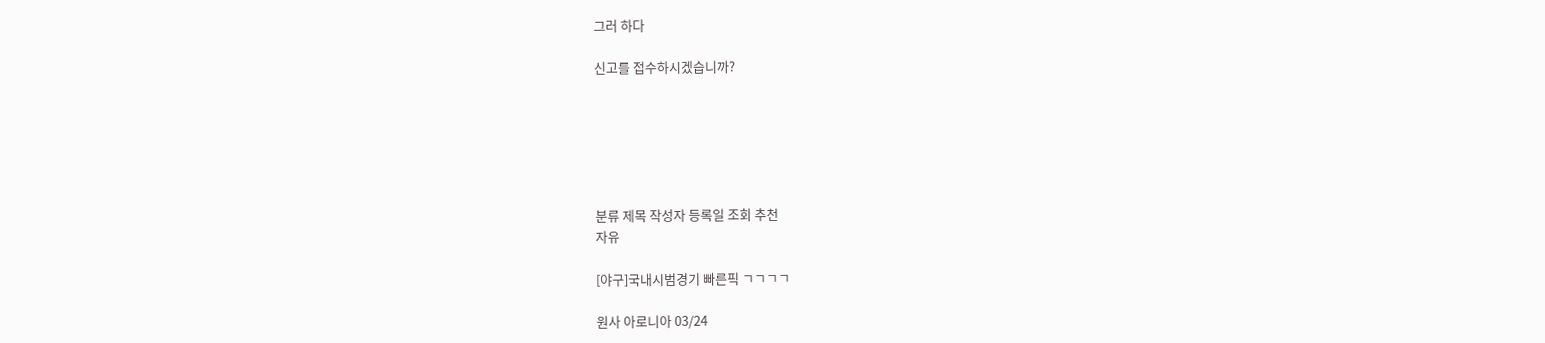그러 하다

신고를 접수하시겠습니까?






분류 제목 작성자 등록일 조회 추천
자유

[야구]국내시범경기 빠른픽 ㄱㄱㄱㄱ

원사 아로니아 03/24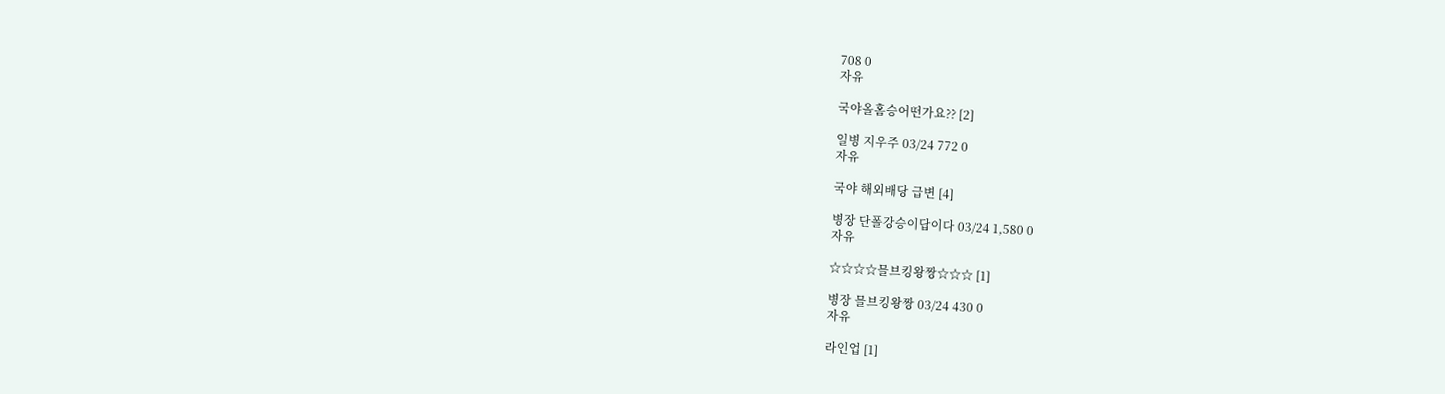708 0
자유

국야올홈승어떤가요?? [2]

일병 지우주 03/24 772 0
자유

국야 해외배당 급변 [4]

병장 단폴강승이답이다 03/24 1,580 0
자유

☆☆☆☆믈브킹왕짱☆☆☆ [1]

병장 믈브킹왕짱 03/24 430 0
자유

라인업 [1]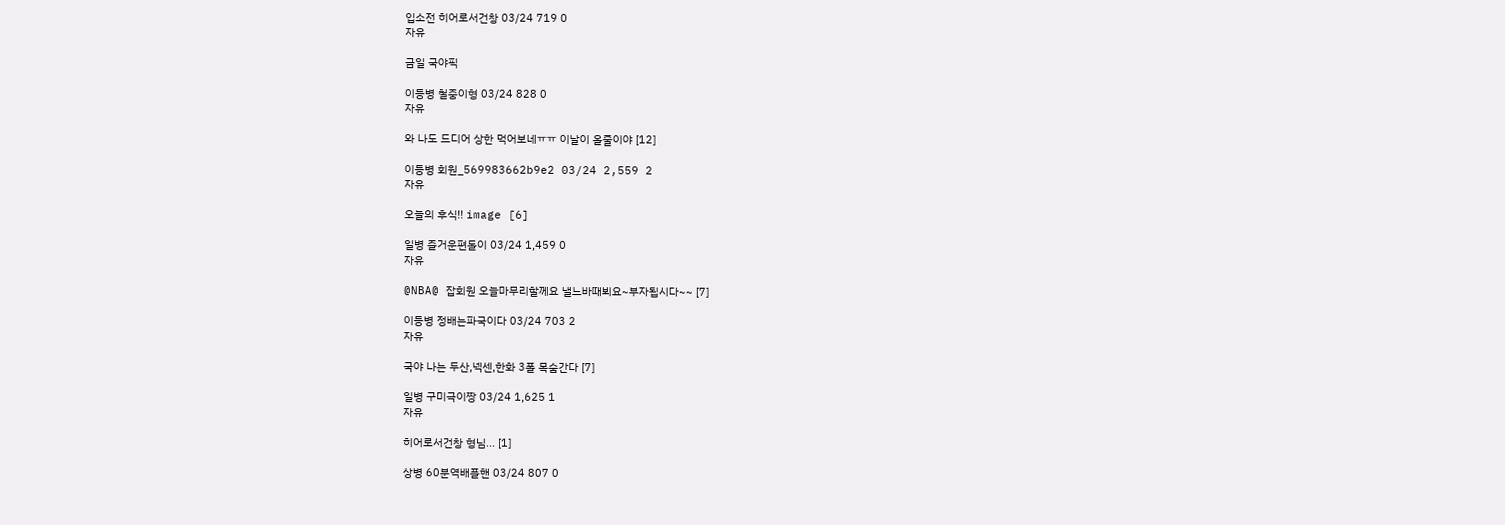입소전 히어로서건창 03/24 719 0
자유

금일 국야픽

이등병 철중이형 03/24 828 0
자유

와 나도 드디어 상한 먹어보네ㅠㅠ 이날이 올줄이야 [12]

이등병 회원_569983662b9e2 03/24 2,559 2
자유

오늘의 후식!! image [6]

일병 즐거운편돌이 03/24 1,459 0
자유

@NBA@ 잡회원 오늘마무리할께요 낼느바때뵈요~부자됩시다~~ [7]

이등병 정배는파국이다 03/24 703 2
자유

국야 나는 두산,넥센,한화 3폴 목숨간다 [7]

일병 구미극이짱 03/24 1,625 1
자유

히어로서건창 형님... [1]

상병 60분역배플핸 03/24 807 0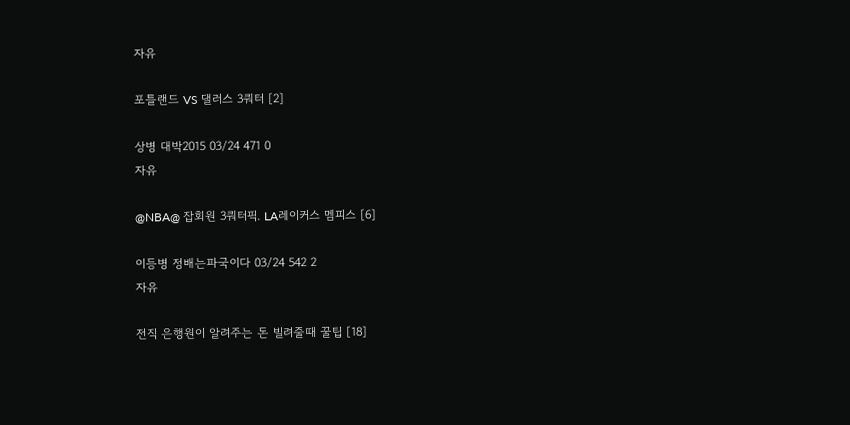자유

포틀랜드 VS 댈러스 3쿼터 [2]

상병 대박2015 03/24 471 0
자유

@NBA@ 잡회원 3쿼터픽. LA레이커스 멤피스 [6]

이등병 정배는파국이다 03/24 542 2
자유

전직 은행원이 알려주는 돈 빌려줄때 꿀팁 [18]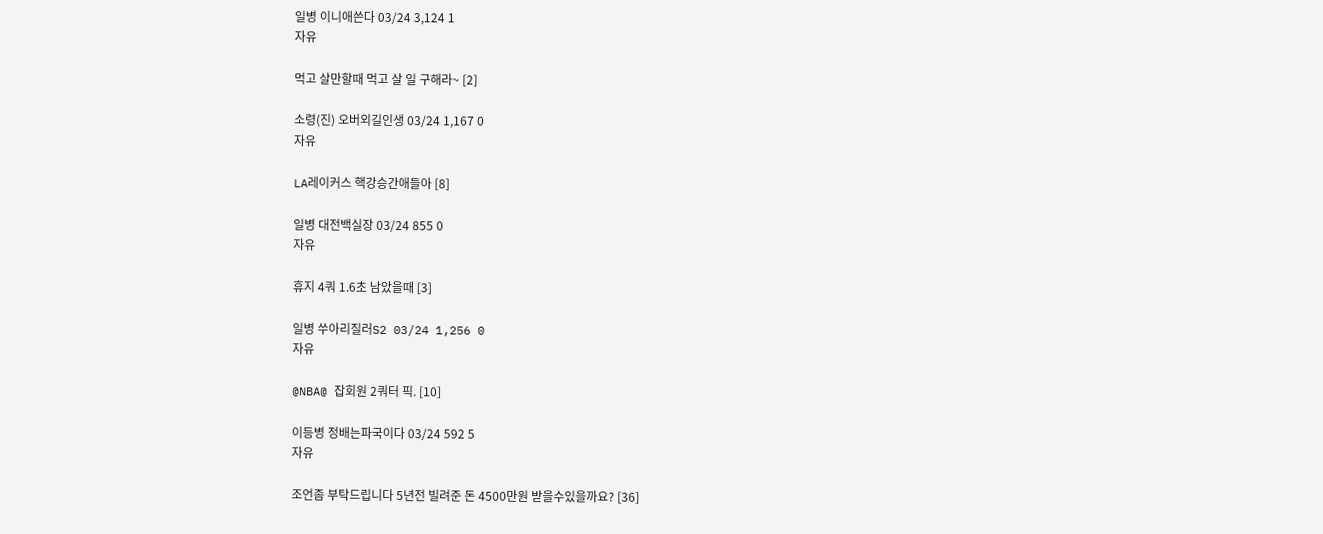일병 이니애쓴다 03/24 3,124 1
자유

먹고 살만할때 먹고 살 일 구해라~ [2]

소령(진) 오버외길인생 03/24 1,167 0
자유

LA레이커스 핵강승간애들아 [8]

일병 대전백실장 03/24 855 0
자유

휴지 4쿼 1.6초 남았을때 [3]

일병 쑤아리질러S2 03/24 1,256 0
자유

@NBA@ 잡회원 2쿼터 픽. [10]

이등병 정배는파국이다 03/24 592 5
자유

조언좀 부탁드립니다 5년전 빌려준 돈 4500만원 받을수있을까요? [36]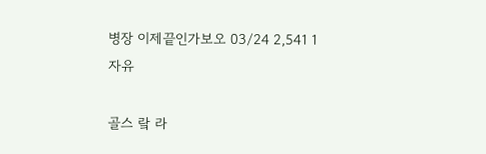병장 이제끝인가보오 03/24 2,541 1
자유

골스 랔 라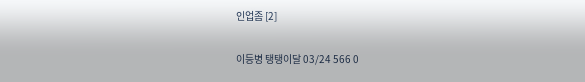인업좀 [2]

이등병 탱탱이달 03/24 566 0